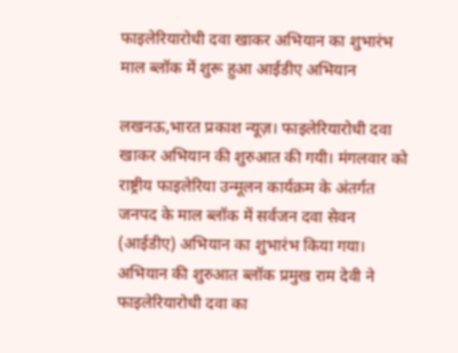फाइलेरियारोधी दवा खाकर अभियान का शुभारंभ
माल ब्लॉक में शुरू हुआ आईडीए अभियान

लखनऊ,भारत प्रकाश न्यूज़। फाइलेरियारोधी दवा खाकर अभियान की शुरुआत की गयी। मंगलवार को
राष्ट्रीय फाइलेरिया उन्मूलन कार्यक्रम के अंतर्गत जनपद के माल ब्लॉक में सर्वजन दवा सेवन (आईडीए) अभियान का शुभारंभ किया गया। अभियान की शुरुआत ब्लॉक प्रमुख राम देवी ने फाइलेरियारोधी दवा का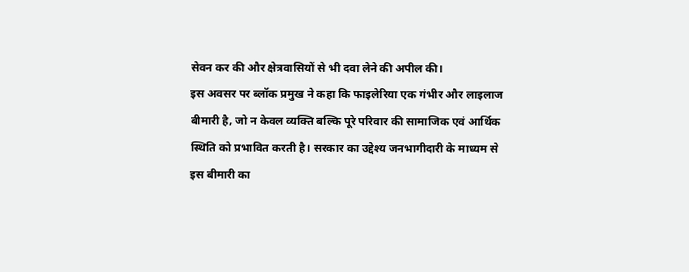सेवन कर की और क्षेत्रवासियों से भी दवा लेने की अपील की।
इस अवसर पर ब्लॉक प्रमुख ने कहा कि फाइलेरिया एक गंभीर और लाइलाज बीमारी है, जो न केवल व्यक्ति बल्कि पूरे परिवार की सामाजिक एवं आर्थिक स्थिति को प्रभावित करती है। सरकार का उद्देश्य जनभागीदारी के माध्यम से इस बीमारी का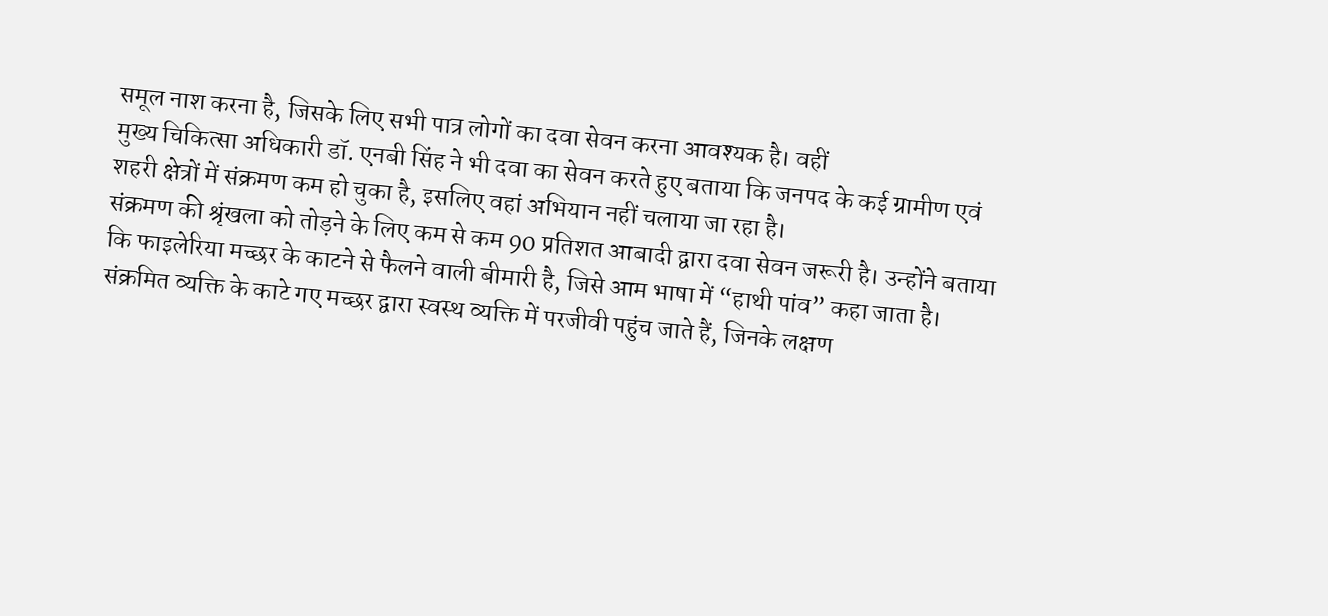समूल नाश करना है, जिसके लिए सभी पात्र लोगों का दवा सेवन करना आवश्यक है। वहीं
मुख्य चिकित्सा अधिकारी डॉ. एनबी सिंह ने भी दवा का सेवन करते हुए बताया कि जनपद के कई ग्रामीण एवं शहरी क्षेत्रों में संक्रमण कम हो चुका है, इसलिए वहां अभियान नहीं चलाया जा रहा है।
संक्रमण की श्रृंखला को तोड़ने के लिए कम से कम 90 प्रतिशत आबादी द्वारा दवा सेवन जरूरी है। उन्होंने बताया कि फाइलेरिया मच्छर के काटने से फैलने वाली बीमारी है, जिसे आम भाषा में “हाथी पांव” कहा जाता है।
संक्रमित व्यक्ति के काटे गए मच्छर द्वारा स्वस्थ व्यक्ति में परजीवी पहुंच जाते हैं, जिनके लक्षण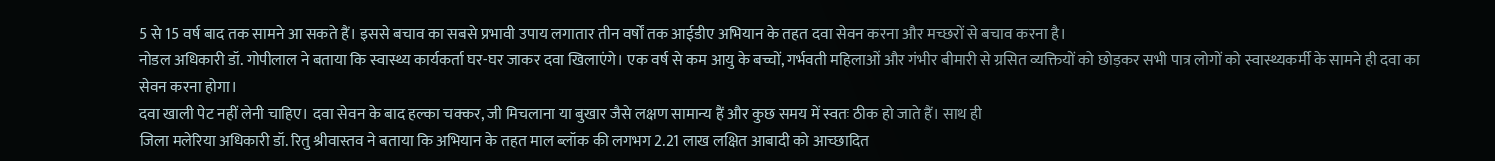5 से 15 वर्ष बाद तक सामने आ सकते हैं। इससे बचाव का सबसे प्रभावी उपाय लगातार तीन वर्षों तक आईडीए अभियान के तहत दवा सेवन करना और मच्छरों से बचाव करना है।
नोडल अधिकारी डॉ. गोपीलाल ने बताया कि स्वास्थ्य कार्यकर्ता घर-घर जाकर दवा खिलाएंगे। एक वर्ष से कम आयु के बच्चों, गर्भवती महिलाओं और गंभीर बीमारी से ग्रसित व्यक्तियों को छोड़कर सभी पात्र लोगों को स्वास्थ्यकर्मी के सामने ही दवा का सेवन करना होगा।
दवा खाली पेट नहीं लेनी चाहिए। दवा सेवन के बाद हल्का चक्कर, जी मिचलाना या बुखार जैसे लक्षण सामान्य हैं और कुछ समय में स्वतः ठीक हो जाते हैं। साथ ही
जिला मलेरिया अधिकारी डॉ. रितु श्रीवास्तव ने बताया कि अभियान के तहत माल ब्लॉक की लगभग 2.21 लाख लक्षित आबादी को आच्छादित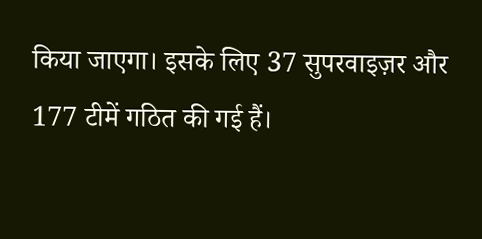किया जाएगा। इसके लिए 37 सुपरवाइज़र और 177 टीमें गठित की गई हैं।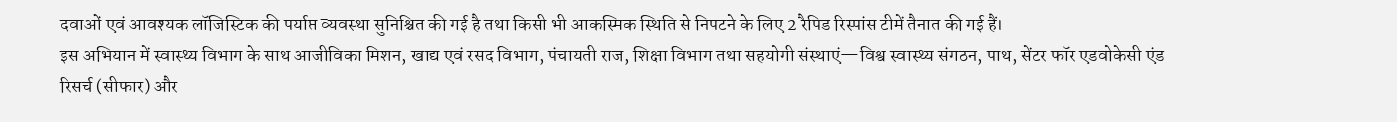दवाओं एवं आवश्यक लॉजिस्टिक की पर्याप्त व्यवस्था सुनिश्चित की गई है तथा किसी भी आकस्मिक स्थिति से निपटने के लिए 2 रैपिड रिस्पांस टीमें तैनात की गई हैं।
इस अभियान में स्वास्थ्य विभाग के साथ आजीविका मिशन, खाद्य एवं रसद विभाग, पंचायती राज, शिक्षा विभाग तथा सहयोगी संस्थाएं—विश्व स्वास्थ्य संगठन, पाथ, सेंटर फॉर एडवोकेसी एंड रिसर्च (सीफार) और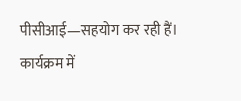पीसीआई—सहयोग कर रही हैं।
कार्यक्रम में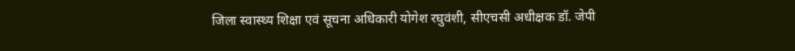जिला स्वास्थ्य शिक्षा एवं सूचना अधिकारी योगेश रघुवंशी, सीएचसी अधीक्षक डॉ. जेपी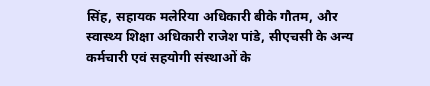सिंह, सहायक मलेरिया अधिकारी बीके गौतम, और स्वास्थ्य शिक्षा अधिकारी राजेश पांडे, सीएचसी के अन्य कर्मचारी एवं सहयोगी संस्थाओं के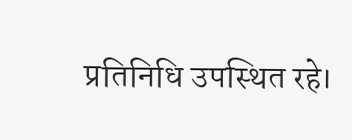प्रतिनिधि उपस्थित रहे।